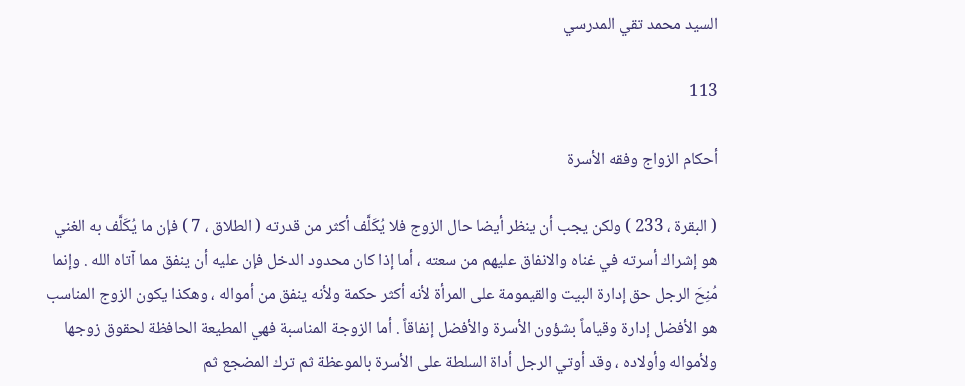السيد محمد تقي المدرسي

113

أحكام الزواج وفقه الأسرة

( البقرة ، 233 ) ولكن يجب أن ينظر أيضا حال الزوج فلا يُكَلَّف أكثر من قدرته ( الطلاق ، 7 ) فإن ما يُكَلَّف به الغني هو إشراك أسرته في غناه والانفاق عليهم من سعته ، أما إذا كان محدود الدخل فإن عليه أن ينفق مما آتاه الله . وإنما مُنِحَ الرجل حق إدارة البيت والقيمومة على المرأة لأنه أكثر حكمة ولأنه ينفق من أمواله ، وهكذا يكون الزوج المناسب هو الأفضل إدارة وقياماً بشؤون الأسرة والأفضل إنفاقاً . أما الزوجة المناسبة فهي المطيعة الحافظة لحقوق زوجها ولأمواله وأولاده ، وقد أوتي الرجل أداة السلطة على الأسرة بالموعظة ثم ترك المضجع ثم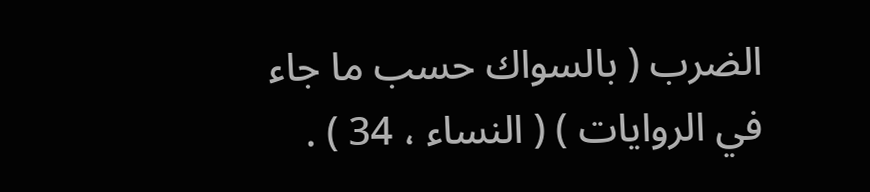الضرب ( بالسواك حسب ما جاء في الروايات ) ( النساء ، 34 ) .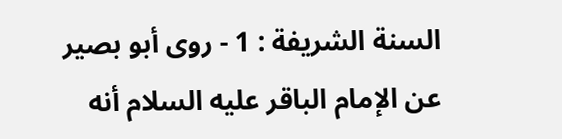السنة الشريفة : 1 - روى أبو بصير عن الإمام الباقر عليه السلام أنه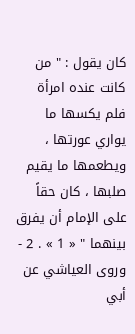كان يقول : " من كانت عنده امرأة فلم يكسها ما يواري عورتها ، ويطعمها ما يقيم صلبها ، كان حقاً على الإمام أن يفرق بينهما " « 1 » . 2 - وروى العياشي عن أبي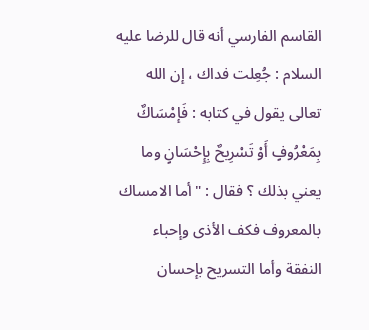القاسم الفارسي أنه قال للرضا عليه السلام : جُعِلت فداك ، إن الله تعالى يقول في كتابه : فَإمْسَاكٌ بِمَعْرُوفٍ أَوْ تَسْرِيحٌ بِإِحْسَانٍ وما يعني بذلك ؟ فقال : " أما الامساك بالمعروف فكف الأذى وإحباء النفقة وأما التسريح بإحسان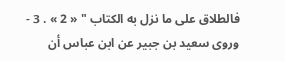فالطلاق على ما نزل به الكتاب " « 2 » . 3 - وروى سعيد بن جبير عن ابن عباس أن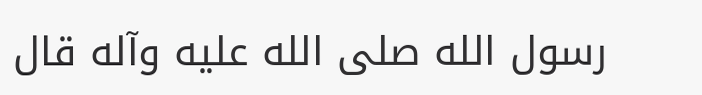رسول الله صلى الله عليه وآله قال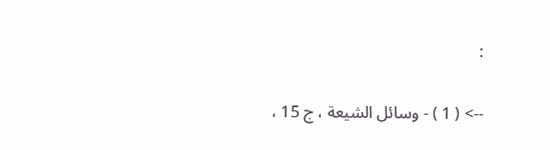:

--> ( 1 ) - وسائل الشيعة ، ج 15 ،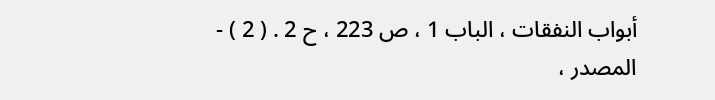أبواب النفقات ، الباب 1 ، ص 223 ، ح 2 . ( 2 ) - المصدر ،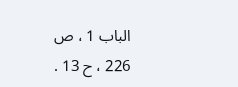الباب 1 ، ص 226 ، ح 13 .